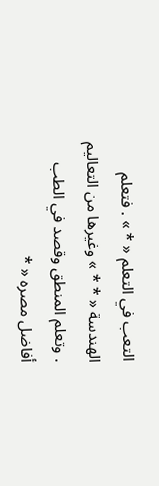التعب في التعلم « * » . فتعلم الهندسة « * * » وغيرها من التعاليم . وتعلم المنطق وقصد في الطب أفاضل مصره « *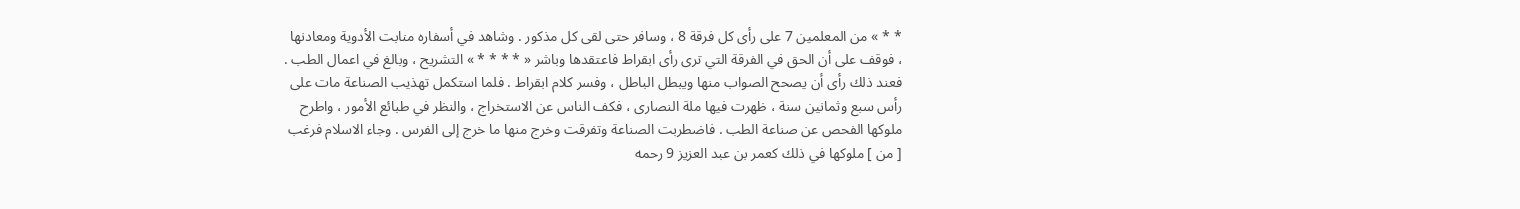* * » من المعلمين 7 على رأى كل فرقة 8 ، وسافر حتى لقى كل مذكور . وشاهد في أسفاره منابت الأدوية ومعادنها ، فوقف على أن الحق في الفرقة التي ترى رأى ابقراط فاعتقدها وباشر « * * * * » التشريح ، وبالغ في اعمال الطب . فعند ذلك رأى أن يصحح الصواب منها ويبطل الباطل ، وفسر كلام ابقراط . فلما استكمل تهذيب الصناعة مات على رأس سبع وثمانين سنة ، ظهرت فيها ملة النصارى ، فكف الناس عن الاستخراج ، والنظر في طبائع الأمور ، واطرح ملوكها الفحص عن صناعة الطب . فاضطربت الصناعة وتفرقت وخرج منها ما خرج إلى الفرس . وجاء الاسلام فرغب [ من ] ملوكها في ذلك كعمر بن عبد العزيز 9 رحمه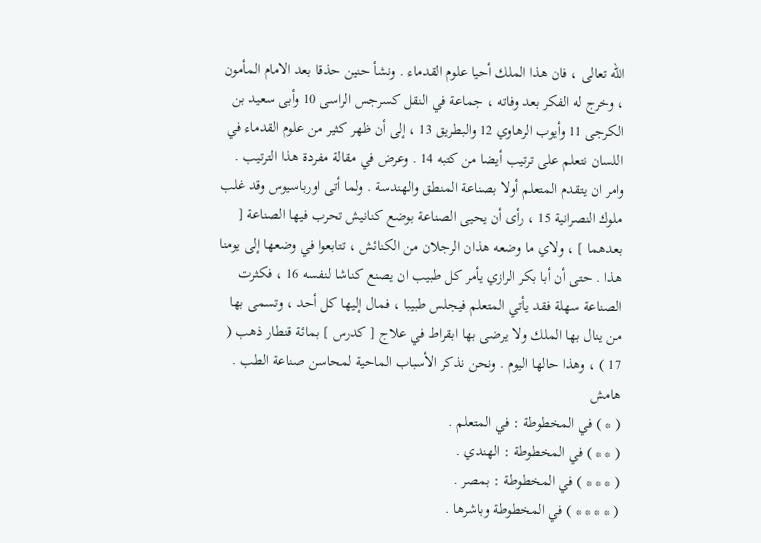اللّه تعالى ، فان هذا الملك أحيا علوم القدماء . ونشأ حنين حذقا بعد الامام المأمون ، وخرج له الفكر بعد وفاته ، جماعة في النقل كسرجس الراسى 10 وأبى سعيد بن الكرجى 11 وأيوب الرهاوي 12 والبطريق 13 ، إلى أن ظهر كثير من علوم القدماء في اللسان نتعلم على ترتيب أيضا من كتبه 14 . وعرض في مقالة مفردة هذا الترتيب . وامر ان يتقدم المتعلم أولا بصناعة المنطق والهندسة . ولما أتى اورباسيوس وقد غلب ملوك النصرانية 15 ، رأى أن يحيى الصناعة بوضع كنانيش تحرب فيها الصناعة [ بعدهما ] ، ولاي ما وضعه هذان الرجلان من الكنائش ، تتابعوا في وضعها إلى يومنا هذا . حتى أن أبا بكر الرازي يأمر كل طبيب ان يصنع كناشا لنفسه 16 ، فكثرت الصناعة سهلة فقد يأتي المتعلم فيجلس طبيبا ، فمال إليها كل أحد ، وتسمى بها من ينال بها الملك ولا يرضى بها ابقراط في علاج [ كدرس ] بمائة قنطار ذهب ( 17 ) ، وهذا حالها اليوم . ونحن نذكر الأسباب الماحية لمحاسن صناعة الطب .
هامش
( * ) في المخطوطة : في المتعلم .
( * * ) في المخطوطة : الهندي .
( * * * ) في المخطوطة : بمصر .
( * * * * ) في المخطوطة وباشرها .